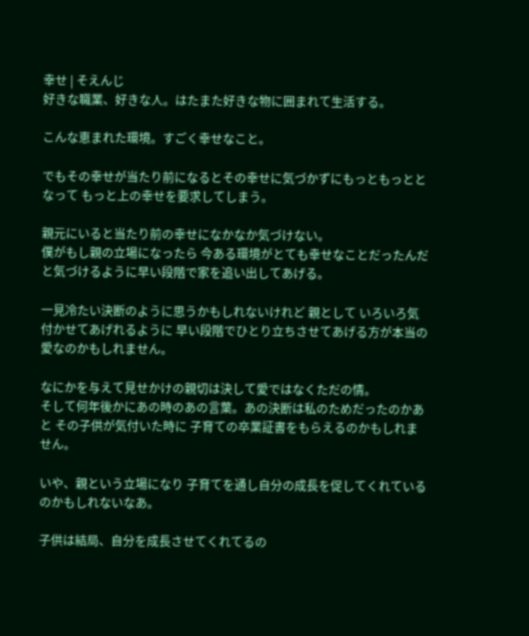幸せ | そえんじ
好きな職業、好きな人。はたまた好きな物に囲まれて生活する。

こんな恵まれた環境。すごく幸せなこと。

でもその幸せが当たり前になるとその幸せに気づかずにもっともっととなって もっと上の幸せを要求してしまう。

親元にいると当たり前の幸せになかなか気づけない。
僕がもし親の立場になったら 今ある環境がとても幸せなことだったんだと気づけるように早い段階で家を追い出してあげる。

一見冷たい決断のように思うかもしれないけれど 親として いろいろ気付かせてあげれるように 早い段階でひとり立ちさせてあげる方が本当の愛なのかもしれません。

なにかを与えて見せかけの親切は決して愛ではなくただの情。
そして何年後かにあの時のあの言葉。あの決断は私のためだったのかあと その子供が気付いた時に 子育ての卒業証書をもらえるのかもしれません。

いや、親という立場になり 子育てを通し自分の成長を促してくれているのかもしれないなあ。

子供は結局、自分を成長させてくれてるの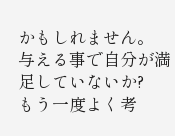かもしれません。
与える事で自分が満足していないか?
もう一度よく考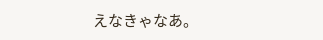えなきゃなあ。